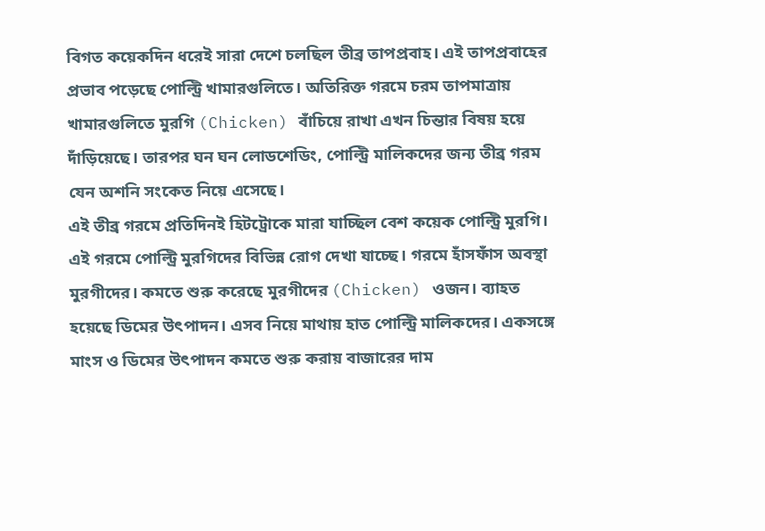বিগত কয়েকদিন ধরেই সারা দেশে চলছিল তীব্র তাপপ্রবাহ। এই তাপপ্রবাহের প্রভাব পড়েছে পোল্ট্রি খামারগুলিতে। অতিরিক্ত গরমে চরম তাপমাত্রায় খামারগুলিতে মুরগি (Chicken) বাঁচিয়ে রাখা এখন চিন্তার বিষয় হয়ে দাঁড়িয়েছে। তারপর ঘন ঘন লোডশেডিং, পোল্ট্রি মালিকদের জন্য তীব্র গরম যেন অশনি সংকেত নিয়ে এসেছে।
এই তীব্র গরমে প্রতিদিনই হিটট্রোকে মারা যাচ্ছিল বেশ কয়েক পোল্ট্রি মুরগি। এই গরমে পোল্ট্রি মুরগিদের বিভিন্ন রোগ দেখা যাচ্ছে। গরমে হাঁসফাঁস অবস্থা মুরগীদের। কমতে শুরু করেছে মুরগীদের (Chicken) ওজন। ব্যাহত হয়েছে ডিমের উৎপাদন। এসব নিয়ে মাথায় হাত পোল্ট্রি মালিকদের। একসঙ্গে মাংস ও ডিমের উৎপাদন কমতে শুরু করায় বাজারের দাম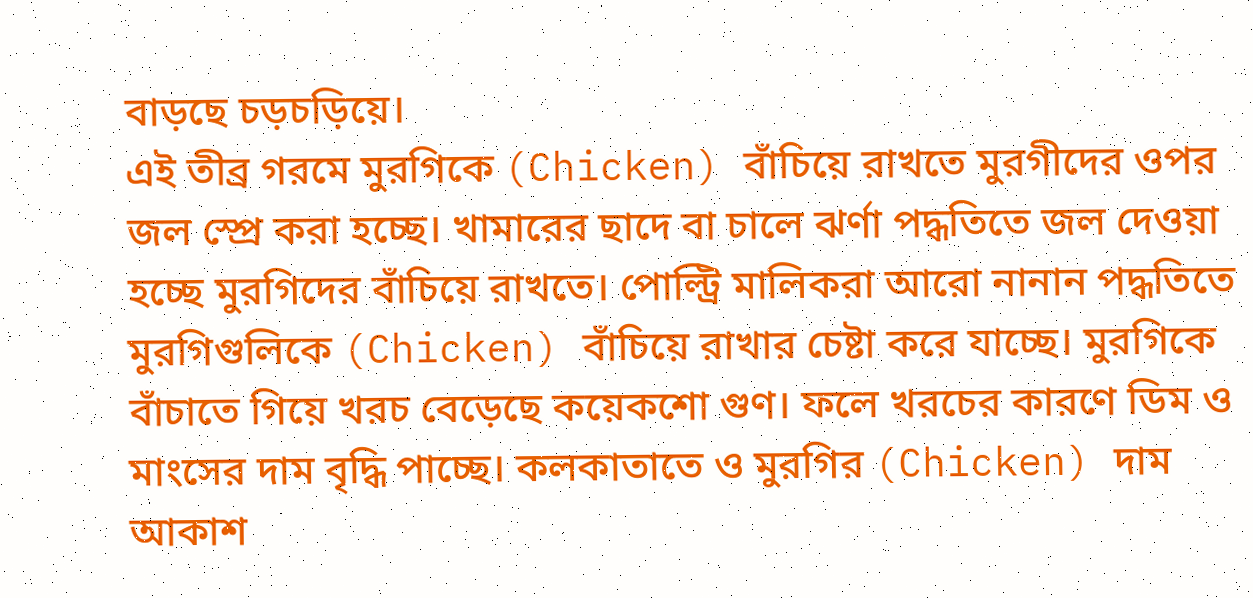বাড়ছে চড়চড়িয়ে।
এই তীব্র গরমে মুরগিকে (Chicken) বাঁচিয়ে রাখতে মুরগীদের ওপর জল স্প্রে করা হচ্ছে। খামারের ছাদে বা চালে ঝর্ণা পদ্ধতিতে জল দেওয়া হচ্ছে মুরগিদের বাঁচিয়ে রাখতে। পোল্ট্রি মালিকরা আরো নানান পদ্ধতিতে মুরগিগুলিকে (Chicken) বাঁচিয়ে রাখার চেষ্টা করে যাচ্ছে। মুরগিকে বাঁচাতে গিয়ে খরচ বেড়েছে কয়েকশো গুণ। ফলে খরচের কারণে ডিম ও মাংসের দাম বৃদ্ধি পাচ্ছে। কলকাতাতে ও মুরগির (Chicken) দাম আকাশ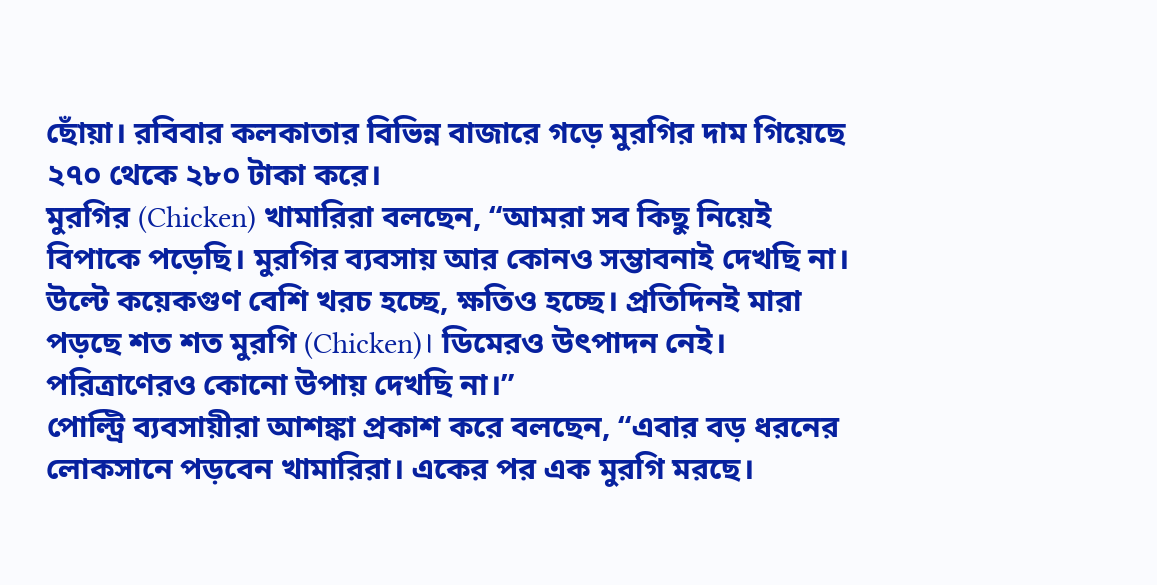ছোঁয়া। রবিবার কলকাতার বিভিন্ন বাজারে গড়ে মুরগির দাম গিয়েছে ২৭০ থেকে ২৮০ টাকা করে।
মুরগির (Chicken) খামারিরা বলছেন, “আমরা সব কিছু নিয়েই বিপাকে পড়েছি। মুরগির ব্যবসায় আর কোনও সম্ভাবনাই দেখছি না। উল্টে কয়েকগুণ বেশি খরচ হচ্ছে, ক্ষতিও হচ্ছে। প্রতিদিনই মারা পড়ছে শত শত মুরগি (Chicken)। ডিমেরও উৎপাদন নেই। পরিত্রাণেরও কোনো উপায় দেখছি না।”
পোল্ট্রি ব্যবসায়ীরা আশঙ্কা প্রকাশ করে বলছেন, “এবার বড় ধরনের লোকসানে পড়বেন খামারিরা। একের পর এক মুরগি মরছে।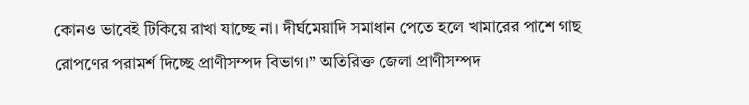কোনও ভাবেই টিকিয়ে রাখা যাচ্ছে না। দীর্ঘমেয়াদি সমাধান পেতে হলে খামারের পাশে গাছ রোপণের পরামর্শ দিচ্ছে প্রাণীসম্পদ বিভাগ।” অতিরিক্ত জেলা প্রাণীসম্পদ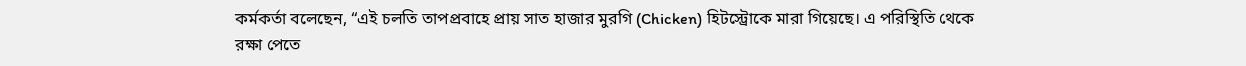কর্মকর্তা বলেছেন, “এই চলতি তাপপ্রবাহে প্রায় সাত হাজার মুরগি (Chicken) হিটস্ট্রোকে মারা গিয়েছে। এ পরিস্থিতি থেকে রক্ষা পেতে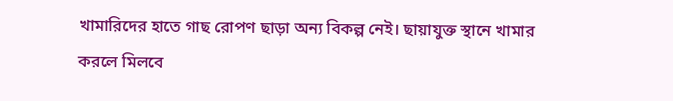খামারিদের হাতে গাছ রোপণ ছাড়া অন্য বিকল্প নেই। ছায়াযুক্ত স্থানে খামার করলে মিলবে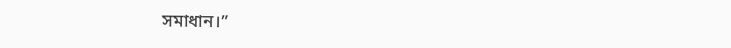সমাধান।”